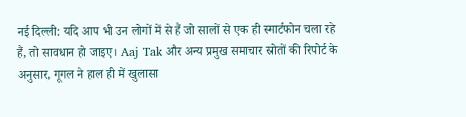नई दिल्ली: यदि आप भी उन लोगों में से हैं जो सालों से एक ही स्मार्टफोन चला रहे हैं, तो सावधान हो जाइए। Aaj Tak और अन्य प्रमुख समाचार स्रोतों की रिपोर्ट के अनुसार, गूगल ने हाल ही में खुलासा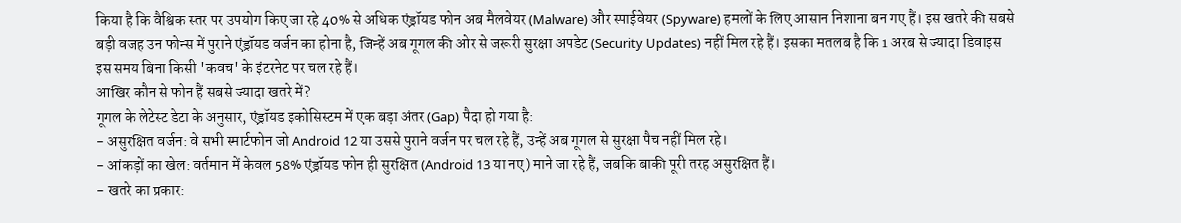किया है कि वैश्विक स्तर पर उपयोग किए जा रहे 40% से अधिक एंड्रॉयड फोन अब मैलवेयर (Malware) और स्पाईवेयर (Spyware) हमलों के लिए आसान निशाना बन गए हैं। इस खतरे की सबसे बड़ी वजह उन फोन्स में पुराने एंड्रॉयड वर्जन का होना है, जिन्हें अब गूगल की ओर से जरूरी सुरक्षा अपडेट (Security Updates) नहीं मिल रहे हैं। इसका मतलब है कि 1 अरब से ज्यादा डिवाइस इस समय बिना किसी 'कवच' के इंटरनेट पर चल रहे हैं।
आखिर कौन से फोन हैं सबसे ज्यादा खतरे में?
गूगल के लेटेस्ट डेटा के अनुसार, एंड्रॉयड इकोसिस्टम में एक बड़ा अंतर (Gap) पैदा हो गया है:
- असुरक्षित वर्जन: वे सभी स्मार्टफोन जो Android 12 या उससे पुराने वर्जन पर चल रहे हैं, उन्हें अब गूगल से सुरक्षा पैच नहीं मिल रहे।
- आंकड़ों का खेल: वर्तमान में केवल 58% एंड्रॉयड फोन ही सुरक्षित (Android 13 या नए) माने जा रहे हैं, जबकि बाकी पूरी तरह असुरक्षित हैं।
- खतरे का प्रकार: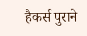हैकर्स पुराने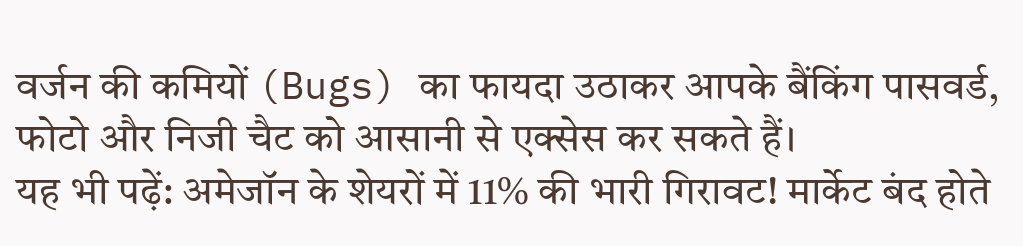वर्जन की कमियों (Bugs) का फायदा उठाकर आपके बैंकिंग पासवर्ड, फोटो और निजी चैट को आसानी से एक्सेस कर सकते हैं।
यह भी पढ़ें: अमेजॉन के शेयरों में 11% की भारी गिरावट! मार्केट बंद होते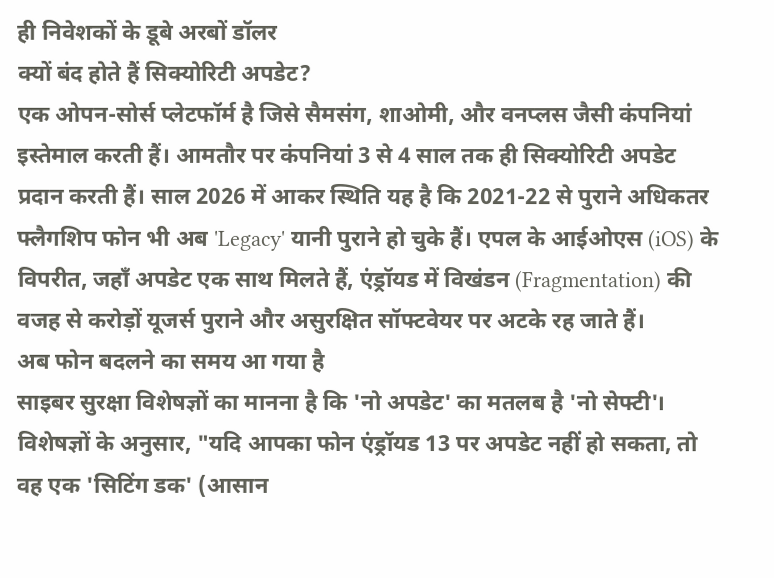ही निवेशकों के डूबे अरबों डॉलर
क्यों बंद होते हैं सिक्योरिटी अपडेट?
एक ओपन-सोर्स प्लेटफॉर्म है जिसे सैमसंग, शाओमी, और वनप्लस जैसी कंपनियां इस्तेमाल करती हैं। आमतौर पर कंपनियां 3 से 4 साल तक ही सिक्योरिटी अपडेट प्रदान करती हैं। साल 2026 में आकर स्थिति यह है कि 2021-22 से पुराने अधिकतर फ्लैगशिप फोन भी अब 'Legacy' यानी पुराने हो चुके हैं। एपल के आईओएस (iOS) के विपरीत, जहाँ अपडेट एक साथ मिलते हैं, एंड्रॉयड में विखंडन (Fragmentation) की वजह से करोड़ों यूजर्स पुराने और असुरक्षित सॉफ्टवेयर पर अटके रह जाते हैं।
अब फोन बदलने का समय आ गया है
साइबर सुरक्षा विशेषज्ञों का मानना है कि 'नो अपडेट' का मतलब है 'नो सेफ्टी'। विशेषज्ञों के अनुसार, "यदि आपका फोन एंड्रॉयड 13 पर अपडेट नहीं हो सकता, तो वह एक 'सिटिंग डक' (आसान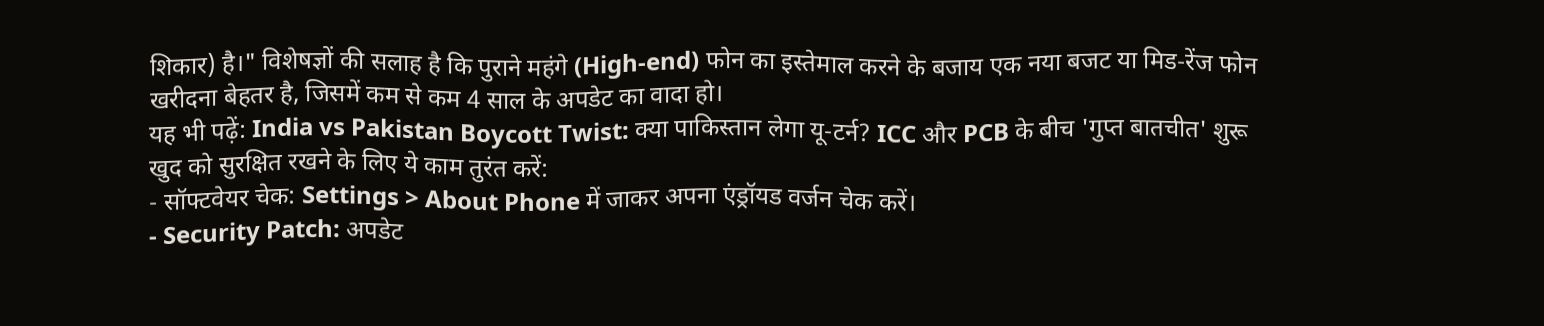शिकार) है।" विशेषज्ञों की सलाह है कि पुराने महंगे (High-end) फोन का इस्तेमाल करने के बजाय एक नया बजट या मिड-रेंज फोन खरीदना बेहतर है, जिसमें कम से कम 4 साल के अपडेट का वादा हो।
यह भी पढ़ें: India vs Pakistan Boycott Twist: क्या पाकिस्तान लेगा यू-टर्न? ICC और PCB के बीच 'गुप्त बातचीत' शुरू
खुद को सुरक्षित रखने के लिए ये काम तुरंत करें:
- सॉफ्टवेयर चेक: Settings > About Phone में जाकर अपना एंड्रॉयड वर्जन चेक करें।
- Security Patch: अपडेट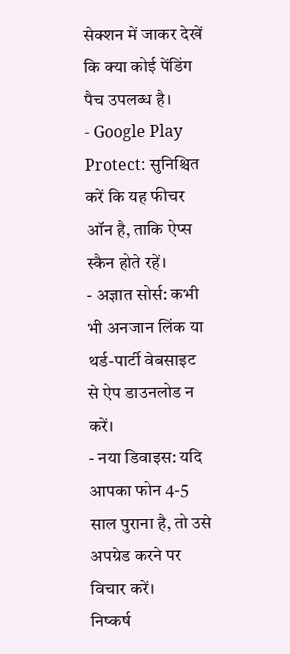सेक्शन में जाकर देखें कि क्या कोई पेंडिंग पैच उपलब्ध है।
- Google Play Protect: सुनिश्चित करें कि यह फीचर ऑन है, ताकि ऐप्स स्कैन होते रहें।
- अज्ञात सोर्स: कभी भी अनजान लिंक या थर्ड-पार्टी वेबसाइट से ऐप डाउनलोड न करें।
- नया डिवाइस: यदि आपका फोन 4-5 साल पुराना है, तो उसे अपग्रेड करने पर विचार करें।
निष्कर्ष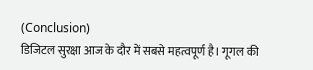(Conclusion)
डिजिटल सुरक्षा आज के दौर में सबसे महत्वपूर्ण है। गूगल की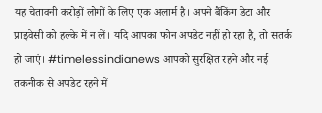यह चेतावनी करोड़ों लोगों के लिए एक अलार्म है। अपने बैंकिंग डेटा और प्राइवेसी को हल्के में न लें। यदि आपका फोन अपडेट नहीं हो रहा है, तो सतर्क हो जाएं। #timelessindianews आपको सुरक्षित रहने और नई तकनीक से अपडेट रहने में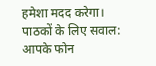हमेशा मदद करेगा।
पाठकों के लिए सवाल: आपके फोन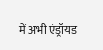में अभी एंड्रॉयड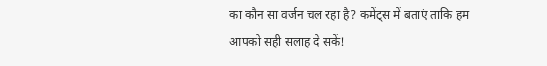का कौन सा वर्जन चल रहा है? कमेंट्स में बताएं ताकि हम आपको सही सलाह दे सकें!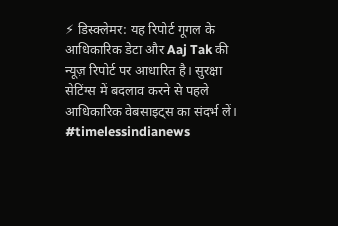⚡ डिस्क्लेमर: यह रिपोर्ट गूगल के आधिकारिक डेटा और Aaj Tak की न्यूज़ रिपोर्ट पर आधारित है। सुरक्षा सेटिंग्स में बदलाव करने से पहले आधिकारिक वेबसाइट्स का संदर्भ लें। #timelessindianews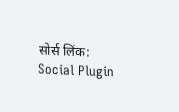सोर्स लिंक:
Social Plugin